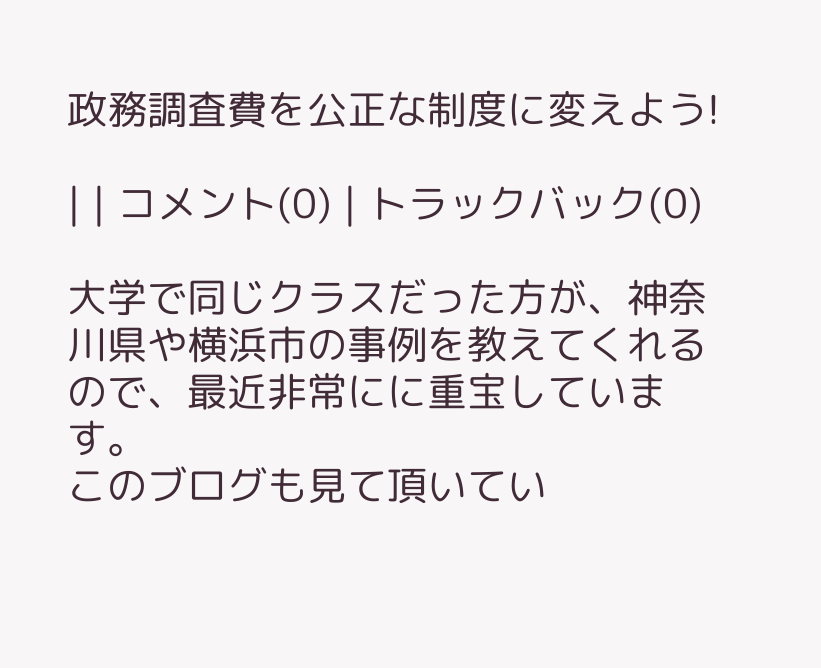政務調査費を公正な制度に変えよう!

| | コメント(0) | トラックバック(0)

大学で同じクラスだった方が、神奈川県や横浜市の事例を教えてくれるので、最近非常にに重宝しています。
このブログも見て頂いてい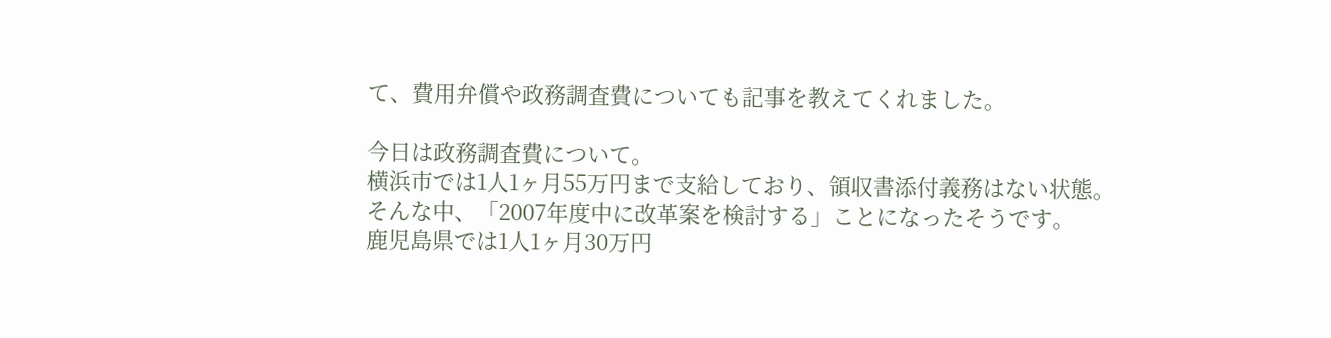て、費用弁償や政務調査費についても記事を教えてくれました。

今日は政務調査費について。
横浜市では1人1ヶ月55万円まで支給しており、領収書添付義務はない状態。
そんな中、「2007年度中に改革案を検討する」ことになったそうです。
鹿児島県では1人1ヶ月30万円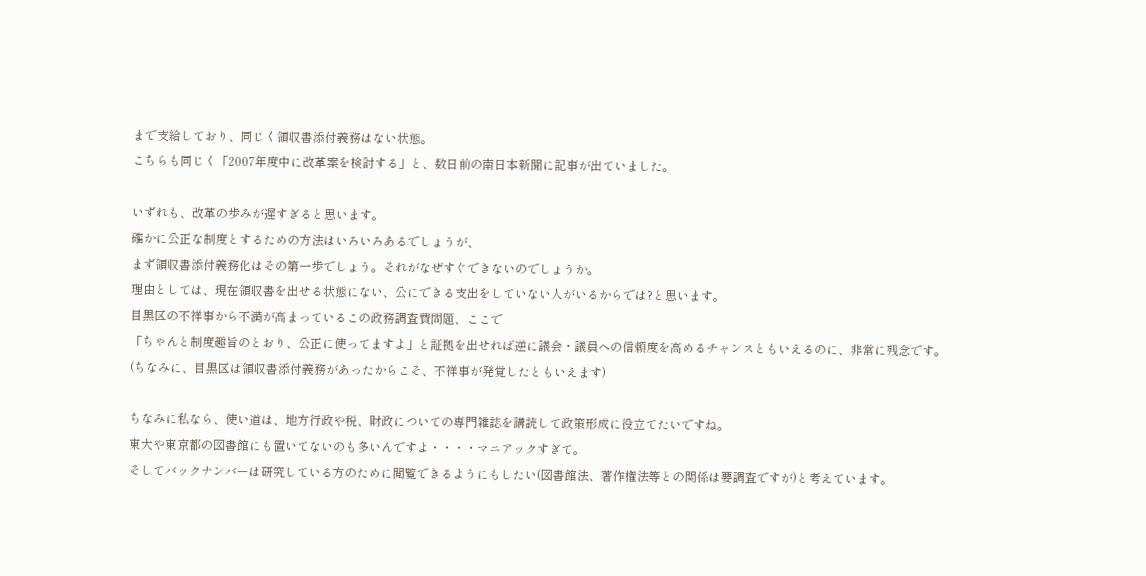まで支給しており、同じく領収書添付義務はない状態。
こちらも同じく「2007年度中に改革案を検討する」と、数日前の南日本新聞に記事が出ていました。

いずれも、改革の歩みが遅すぎると思います。
確かに公正な制度とするための方法はいろいろあるでしょうが、
まず領収書添付義務化はその第一歩でしょう。それがなぜすぐできないのでしょうか。
理由としては、現在領収書を出せる状態にない、公にできる支出をしていない人がいるからでは?と思います。
目黒区の不祥事から不満が高まっているこの政務調査費問題、ここで
「ちゃんと制度趣旨のとおり、公正に使ってますよ」と証拠を出せれば逆に議会・議員への信頼度を高めるチャンスともいえるのに、非常に残念です。
(ちなみに、目黒区は領収書添付義務があったからこそ、不祥事が発覚したともいえます)

ちなみに私なら、使い道は、地方行政や税、財政についての専門雑誌を講読して政策形成に役立てたいですね。
東大や東京都の図書館にも置いてないのも多いんですよ・・・・マニアックすぎて。
そしてバックナンバーは研究している方のために閲覧できるようにもしたい(図書館法、著作権法等との関係は要調査ですが)と考えています。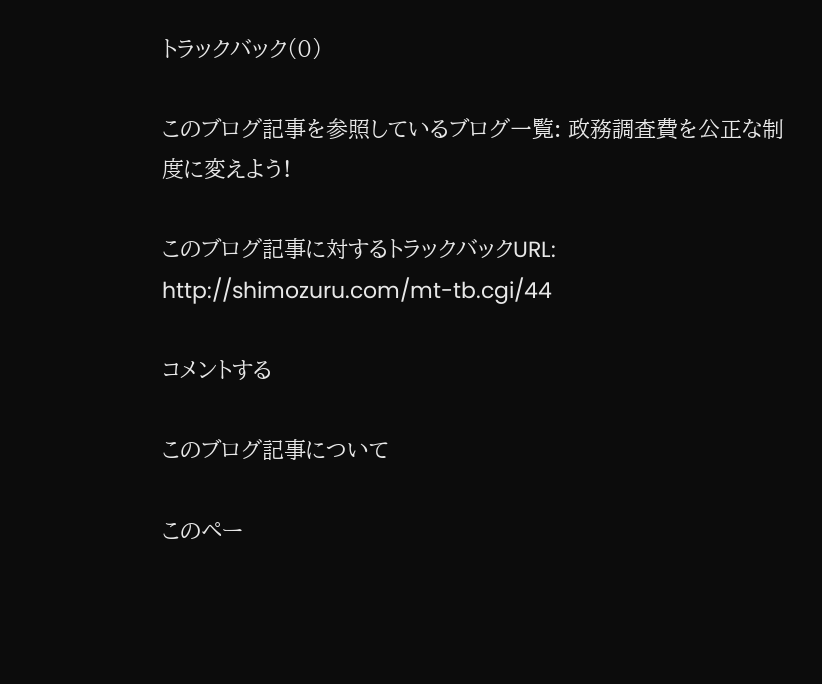トラックバック(0)

このブログ記事を参照しているブログ一覧: 政務調査費を公正な制度に変えよう!

このブログ記事に対するトラックバックURL: http://shimozuru.com/mt-tb.cgi/44

コメントする

このブログ記事について

このペー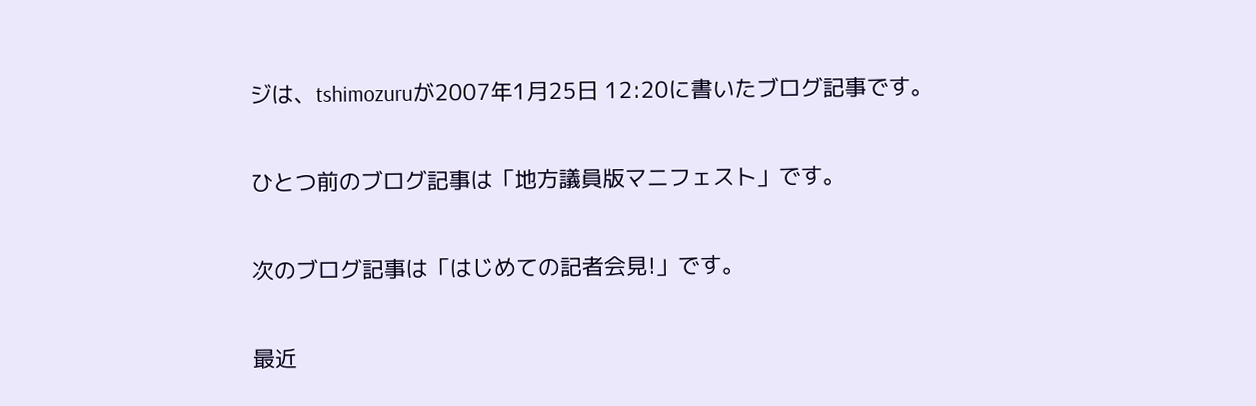ジは、tshimozuruが2007年1月25日 12:20に書いたブログ記事です。

ひとつ前のブログ記事は「地方議員版マニフェスト」です。

次のブログ記事は「はじめての記者会見!」です。

最近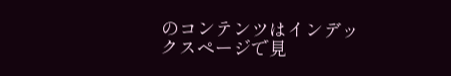のコンテンツはインデックスページで見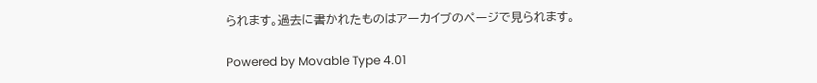られます。過去に書かれたものはアーカイブのページで見られます。

Powered by Movable Type 4.01